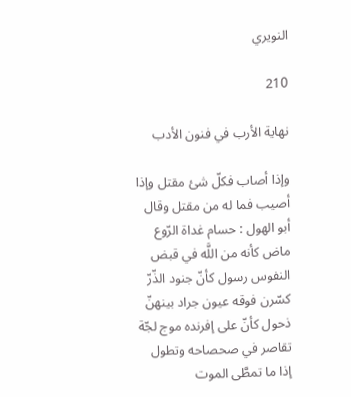النويري

210

نهاية الأرب في فنون الأدب

وإذا أصاب فكلّ شئ مقتل وإذا أصيب فما له من مقتل وقال أبو الهول : حسام غداة الرّوع ماض كأنه من اللَّه في قبض النفوس رسول كأنّ جنود الذّرّ كسّرن فوقه عيون جراد بينهنّ ذحول كأنّ على إفرنده موج لجّة تقاصر في صحصاحه وتطول إذا ما تمطَّى الموت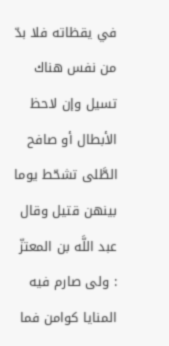في يقظاته فلا بدّ من نفس هناك تسيل وإن لاحظ الأبطال أو صافح الطَّلى تشحّط يوما بينهن قتيل وقال عبد اللَّه بن المعتزّ : ولى صارم فيه المنايا كوامن فما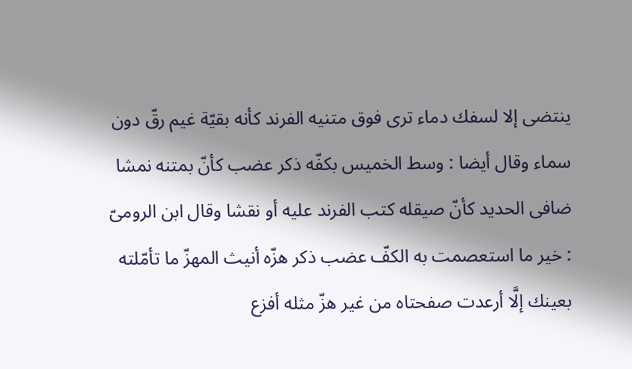ينتضى إلا لسفك دماء ترى فوق متنيه الفرند كأنه بقيّة غيم رقّ دون سماء وقال أيضا : وسط الخميس بكفّه ذكر عضب كأنّ بمتنه نمشا ضافى الحديد كأنّ صيقله كتب الفرند عليه أو نقشا وقال ابن الرومىّ : خير ما استعصمت به الكفّ عضب ذكر هزّه أنيث المهزّ ما تأمّلته بعينك إلَّا أرعدت صفحتاه من غير هزّ مثله أفزع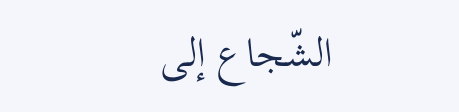الشّجاع إلى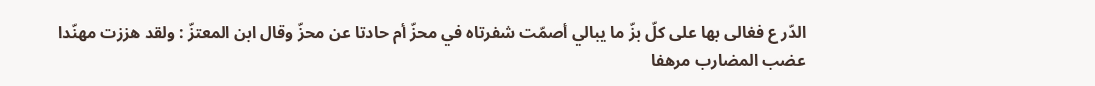الدّر ع فغالى بها على كلّ بزّ ما يبالي أصمّت شفرتاه في محزّ أم حادتا عن محزّ وقال ابن المعتزّ : ولقد هززت مهنّدا عضب المضارب مرهفا